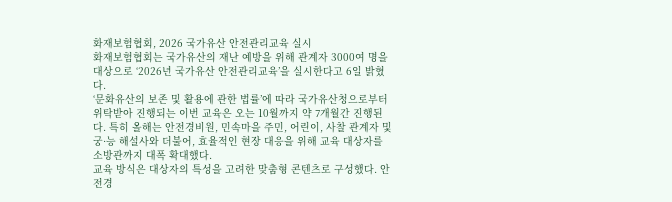화재보험협회, 2026 국가유산 안전관리교육 실시
화재보험협회는 국가유산의 재난 예방을 위해 관계자 3000여 명을 대상으로 ‘2026년 국가유산 안전관리교육’을 실시한다고 6일 밝혔다.
‘문화유산의 보존 및 활용에 관한 법률’에 따라 국가유산청으로부터 위탁받아 진행되는 이번 교육은 오는 10월까지 약 7개월간 진행된다. 특히 올해는 안전경비원, 민속마을 주민, 어린이, 사찰 관계자 및 궁·능 해설사와 더불어, 효율적인 현장 대응을 위해 교육 대상자를 소방관까지 대폭 확대했다.
교육 방식은 대상자의 특성을 고려한 맞춤형 콘텐츠로 구성했다. 안전경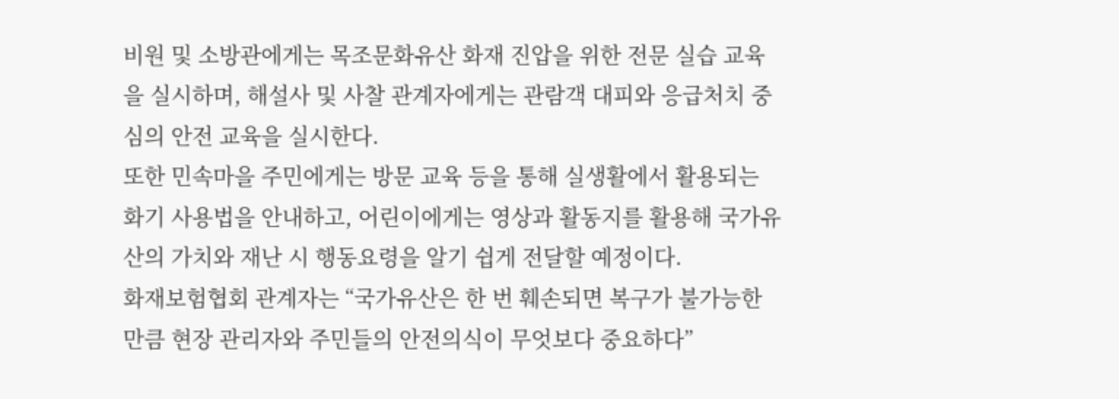비원 및 소방관에게는 목조문화유산 화재 진압을 위한 전문 실습 교육을 실시하며, 해설사 및 사찰 관계자에게는 관람객 대피와 응급처치 중심의 안전 교육을 실시한다.
또한 민속마을 주민에게는 방문 교육 등을 통해 실생활에서 활용되는 화기 사용법을 안내하고, 어린이에게는 영상과 활동지를 활용해 국가유산의 가치와 재난 시 행동요령을 알기 쉽게 전달할 예정이다.
화재보험협회 관계자는 “국가유산은 한 번 훼손되면 복구가 불가능한 만큼 현장 관리자와 주민들의 안전의식이 무엇보다 중요하다”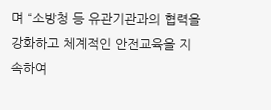며 “소방청 등 유관기관과의 협력을 강화하고 체계적인 안전교육을 지속하여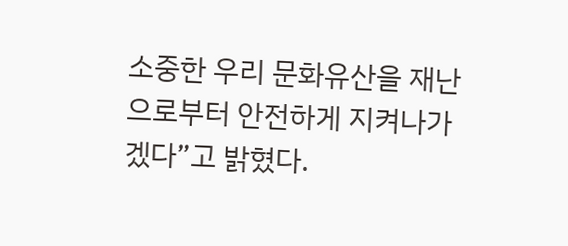소중한 우리 문화유산을 재난으로부터 안전하게 지켜나가겠다”고 밝혔다.